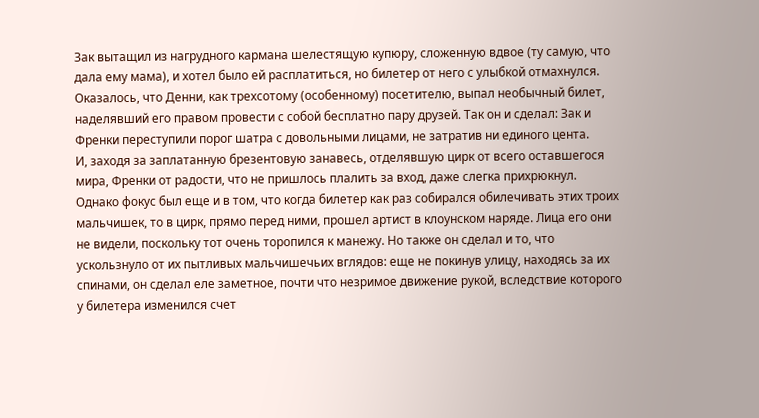Зак вытащил из нагрудного кармана шелестящую купюру, сложенную вдвое (ту самую, что дала ему мама), и хотел было ей расплатиться, но билетер от него с улыбкой отмахнулся. Оказалось, что Денни, как трехсотому (особенному) посетителю, выпал необычный билет, наделявший его правом провести с собой бесплатно пару друзей. Так он и сделал: Зак и Френки переступили порог шатра с довольными лицами, не затратив ни единого цента.
И, заходя за заплатанную брезентовую занавесь, отделявшую цирк от всего оставшегося мира, Френки от радости, что не пришлось плалить за вход, даже слегка прихрюкнул.
Однако фокус был еще и в том, что когда билетер как раз собирался обилечивать этих троих мальчишек, то в цирк, прямо перед ними, прошел артист в клоунском наряде. Лица его они не видели, поскольку тот очень торопился к манежу. Но также он сделал и то, что ускользнуло от их пытливых мальчишечьих вглядов: еще не покинув улицу, находясь за их спинами, он сделал еле заметное, почти что незримое движение рукой, вследствие которого у билетера изменился счет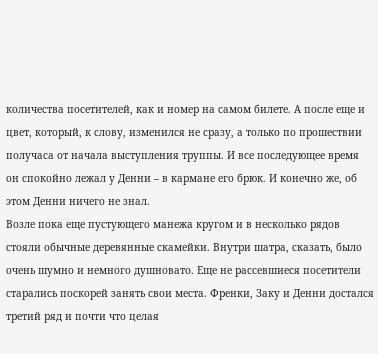количества посетителей, как и номер на самом билете. А после еще и цвет, который, к слову, изменился не сразу, а только по прошествии получаса от начала выступления труппы. И все последующее время он спокойно лежал у Денни – в кармане его брюк. И конечно же, об этом Денни ничего не знал.
Возле пока еще пустующего манежа кругом и в несколько рядов стояли обычные деревянные скамейки. Внутри шатра, сказать, было очень шумно и немного душновато. Еще не рассевшиеся посетители старались поскорей занять свои места. Френки, Заку и Денни достался третий ряд и почти что целая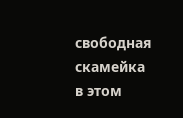свободная скамейка в этом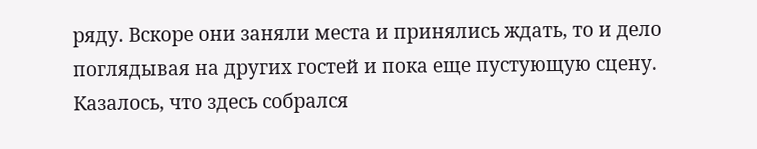ряду. Вскоре они заняли места и принялись ждать, то и дело поглядывая на других гостей и пока еще пустующую сцену. Казалось, что здесь собрался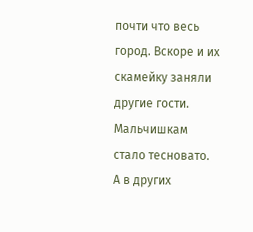почти что весь город. Вскоре и их скамейку заняли другие гости. Мальчишкам стало тесновато. А в других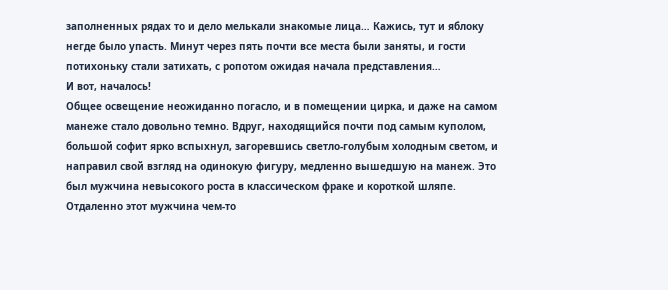заполненных рядах то и дело мелькали знакомые лица… Кажись, тут и яблоку негде было упасть. Минут через пять почти все места были заняты, и гости потихоньку стали затихать, с ропотом ожидая начала представления…
И вот, началось!
Общее освещение неожиданно погасло, и в помещении цирка, и даже на самом манеже стало довольно темно. Вдруг, находящийся почти под самым куполом, большой софит ярко вспыхнул, загоревшись светло-голубым холодным светом, и направил свой взгляд на одинокую фигуру, медленно вышедшую на манеж. Это был мужчина невысокого роста в классическом фраке и короткой шляпе. Отдаленно этот мужчина чем-то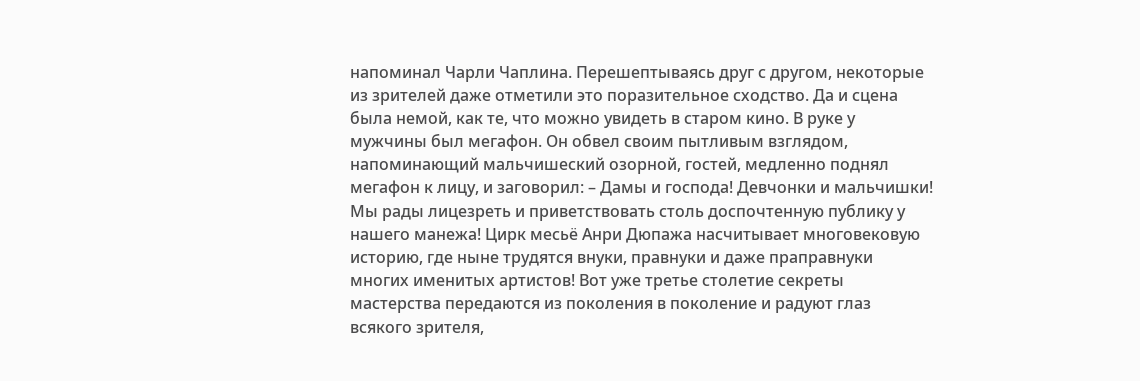напоминал Чарли Чаплина. Перешептываясь друг с другом, некоторые из зрителей даже отметили это поразительное сходство. Да и сцена была немой, как те, что можно увидеть в старом кино. В руке у мужчины был мегафон. Он обвел своим пытливым взглядом, напоминающий мальчишеский озорной, гостей, медленно поднял мегафон к лицу, и заговорил: – Дамы и господа! Девчонки и мальчишки! Мы рады лицезреть и приветствовать столь доспочтенную публику у нашего манежа! Цирк месьё Анри Дюпажа насчитывает многовековую историю, где ныне трудятся внуки, правнуки и даже праправнуки многих именитых артистов! Вот уже третье столетие секреты мастерства передаются из поколения в поколение и радуют глаз всякого зрителя,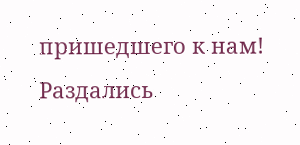пришедшего к нам!
Раздались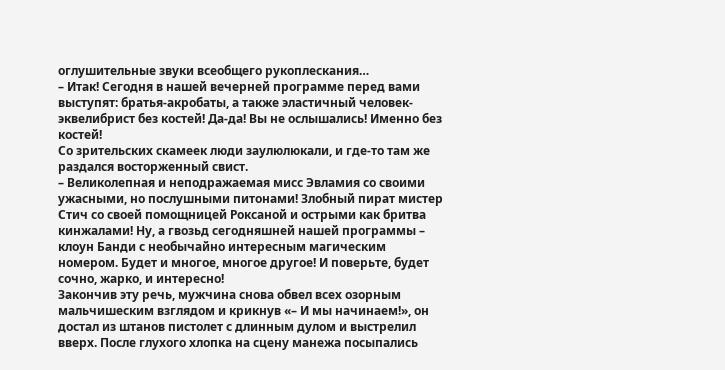оглушительные звуки всеобщего рукоплескания…
– Итак! Сегодня в нашей вечерней программе перед вами выступят: братья-акробаты, а также эластичный человек-эквелибрист без костей! Да-да! Вы не ослышались! Именно без костей!
Со зрительских скамеек люди заулюлюкали, и где-то там же раздался восторженный свист.
– Великолепная и неподражаемая мисс Эвламия со своими ужасными, но послушными питонами! Злобный пират мистер Стич со своей помощницей Роксаной и острыми как бритва кинжалами! Ну, а гвозьд сегодняшней нашей программы – клоун Банди с необычайно интересным магическим номером. Будет и многое, многое другое! И поверьте, будет сочно, жарко, и интересно!
Закончив эту речь, мужчина снова обвел всех озорным мальчишеским взглядом и крикнув «– И мы начинаем!», он достал из штанов пистолет с длинным дулом и выстрелил вверх. После глухого хлопка на сцену манежа посыпались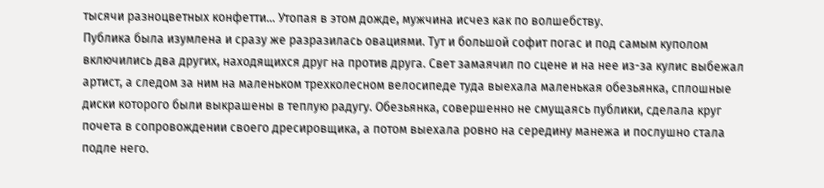тысячи разноцветных конфетти… Утопая в этом дожде, мужчина исчез как по волшебству.
Публика была изумлена и сразу же разразилась овациями. Тут и большой софит погас и под самым куполом включились два других, находящихся друг на против друга. Свет замаячил по сцене и на нее из-за кулис выбежал артист, а следом за ним на маленьком трехколесном велосипеде туда выехала маленькая обезьянка, сплошные диски которого были выкрашены в теплую радугу. Обезьянка, совершенно не смущаясь публики, сделала круг почета в сопровождении своего дресировщика, а потом выехала ровно на середину манежа и послушно стала подле него.